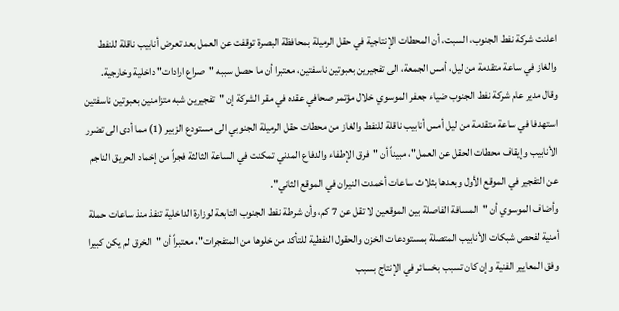اعلنت شركة نفط الجنوب، السبت، أن المحطات الإنتاجية في حقل الرميلة بمحافظة البصرة توقفت عن العمل بعد تعرض أنابيب ناقلة للنفط والغاز في ساعة متقدمة من ليل، أمس الجمعة، الى تفجيرين بعبوتين ناسفتين، معتبرا أن ما حصل سببه "صراع ارادات" داخلية وخارجية.
وقال مدير عام شركة نفط الجنوب ضياء جعفر الموسوي خلال مؤتمر صحافي عقده في مقر الشركة إن "تفجيرين شبه متزامنين بعبوتين ناسفتين استهدفا في ساعة متقدمة من ليل أمس أنابيب ناقلة للنفط والغاز من محطات حقل الرميلة الجنوبي الى مستودع الزبير (1) مما أدى الى تضرر الأنابيب وإيقاف محطات الحقل عن العمل"، مبيناً أن "فرق الإطفاء والدفاع المدني تمكنت في الساعة الثالثة فجراً من إخماد الحريق الناجم عن التفجير في الموقع الأول وبعدها بثلاث ساعات أخمدت النيران في الموقع الثاني".
وأضاف الموسوي أن "المسافة الفاصلة بين الموقعين لا تقل عن 7 كم، وأن شرطة نفط الجنوب التابعة لوزارة الداخلية تنفذ منذ ساعات حملة أمنية لفحص شبكات الأنابيب المتصلة بمستودعات الخزن والحقول النفطية للتأكد من خلوها من المتفجرات"، معتبراً أن "الخرق لم يكن كبيرا وفق المعايير الفنية وإن كان تسبب بخسائر في الإنتاج بسبب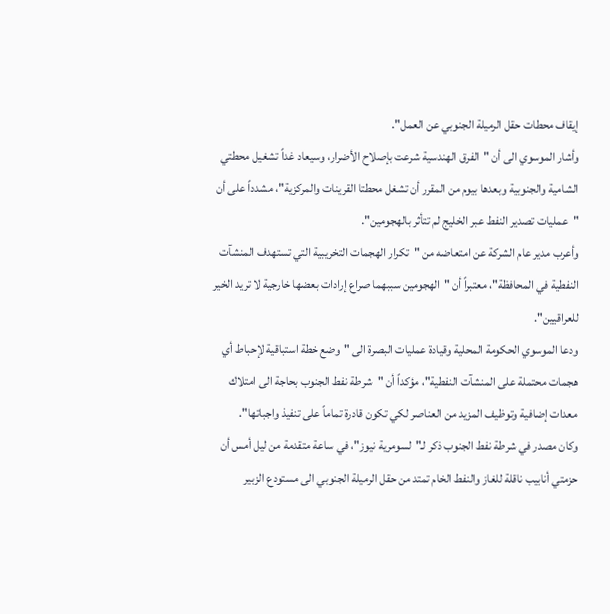إيقاف محطات حقل الرميلة الجنوبي عن العمل".
وأشار الموسوي الى أن "الفرق الهندسية شرعت بإصلاح الأضرار، وسيعاد غداً تشغيل محطتي الشامية والجنوبية وبعدها بيوم من المقرر أن تشغل محطتا القرينات والمركزية"، مشدداً على أن "عمليات تصدير النفط عبر الخليج لم تتأثر بالهجومين".
وأعرب مدير عام الشركة عن امتعاضه من "تكرار الهجمات التخريبية التي تستهدف المنشآت النفطية في المحافظة"، معتبراً أن "الهجومين سببهما صراع إرادات بعضها خارجية لا تريد الخير للعراقيين".
ودعا الموسوي الحكومة المحلية وقيادة عمليات البصرة الى "وضع خطة استباقية لإحباط أي هجمات محتملة على المنشآت النفطية"، مؤكداً أن "شرطة نفط الجنوب بحاجة الى امتلاك معدات إضافية وتوظيف المزيد من العناصر لكي تكون قادرة تماماً على تنفيذ واجباتها".
وكان مصدر في شرطة نفط الجنوب ذكر لـ"لسومرية نيوز"، في ساعة متقدمة من ليل أمس أن حزمتي أنابيب ناقلة للغاز والنفط الخام تمتد من حقل الرميلة الجنوبي الى مستودع الزبير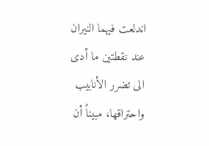اندلعت فيهما النيران عند نقطتين ما أدى الى تضرر الأنابيب واحتراقها، مبيناً أن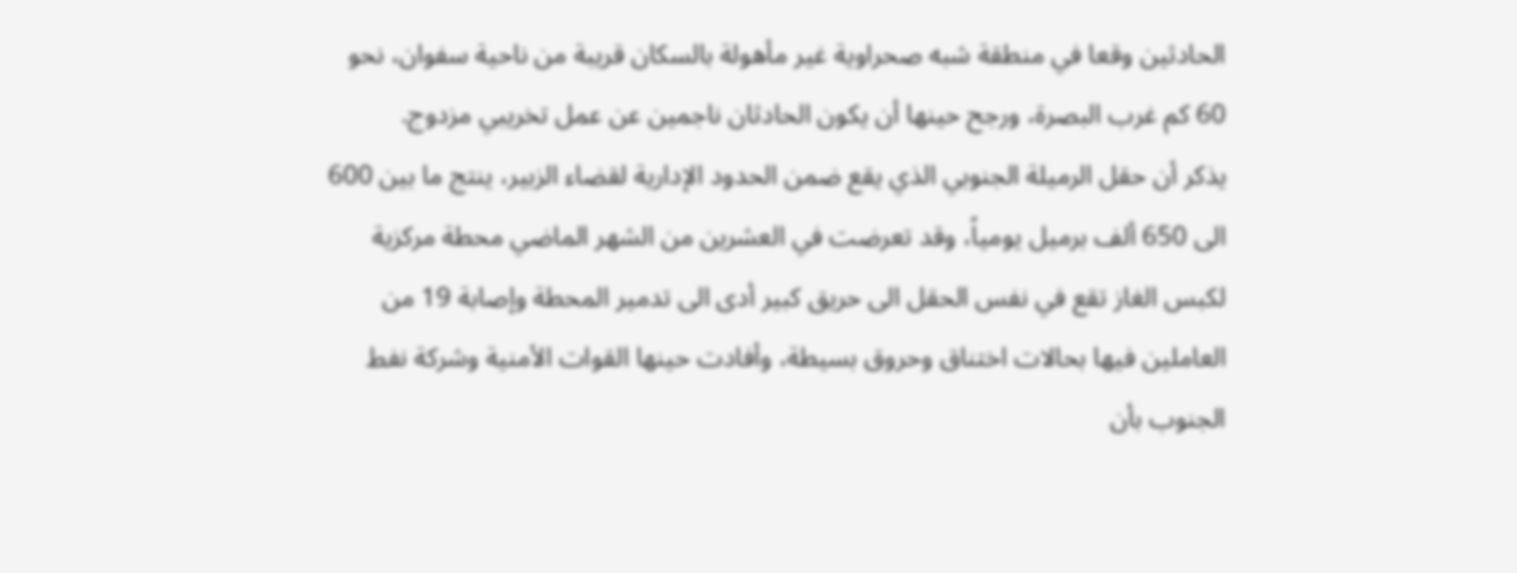الحادثين وقعا في منطقة شبه صحراوية غير مأهولة بالسكان قريبة من ناحية سفوان، نحو 60 كم غرب البصرة، ورجح حينها أن يكون الحادثان ناجمين عن عمل تخريبي مزدوج.
يذكر أن حقل الرميلة الجنوبي الذي يقع ضمن الحدود الإدارية لقضاء الزبير، ينتج ما بين 600 الى 650 ألف برميل يومياً، وقد تعرضت في العشرين من الشهر الماضي محطة مركزية لكبس الغاز تقع في نفس الحقل الى حريق كبير أدى الى تدمير المحطة وإصابة 19 من العاملين فيها بحالات اختناق وحروق بسيطة، وأفادت حينها القوات الأمنية وشركة نفط الجنوب بأن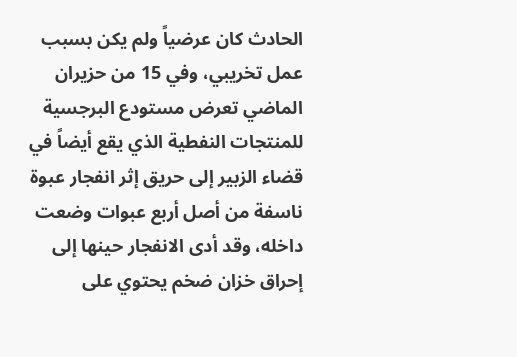الحادث كان عرضياً ولم يكن بسبب عمل تخريبي، وفي 15 من حزيران الماضي تعرض مستودع البرجسية للمنتجات النفطية الذي يقع أيضاً في قضاء الزبير إلى حريق إثر انفجار عبوة ناسفة من أصل أربع عبوات وضعت داخله، وقد أدى الانفجار حينها إلى إحراق خزان ضخم يحتوي على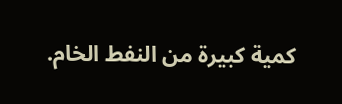كمية كبيرة من النفط الخام.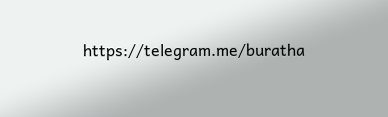https://telegram.me/buratha